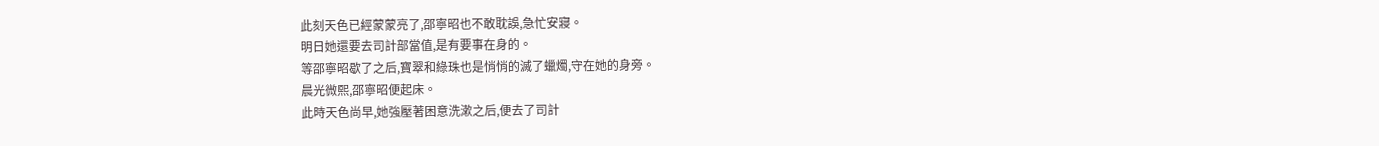此刻天色已經蒙蒙亮了,邵寧昭也不敢耽誤,急忙安寢。
明日她還要去司計部當值,是有要事在身的。
等邵寧昭歇了之后,寶翠和綠珠也是悄悄的滅了蠟燭,守在她的身旁。
晨光微熙,邵寧昭便起床。
此時天色尚早,她強壓著困意洗漱之后,便去了司計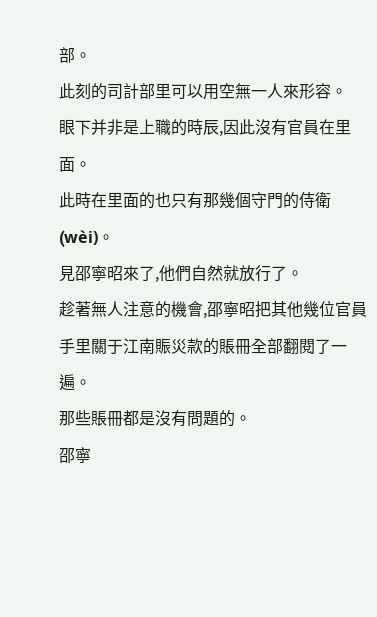部。
此刻的司計部里可以用空無一人來形容。
眼下并非是上職的時辰,因此沒有官員在里面。
此時在里面的也只有那幾個守門的侍衛(wèi)。
見邵寧昭來了,他們自然就放行了。
趁著無人注意的機會,邵寧昭把其他幾位官員手里關于江南賑災款的賬冊全部翻閱了一遍。
那些賬冊都是沒有問題的。
邵寧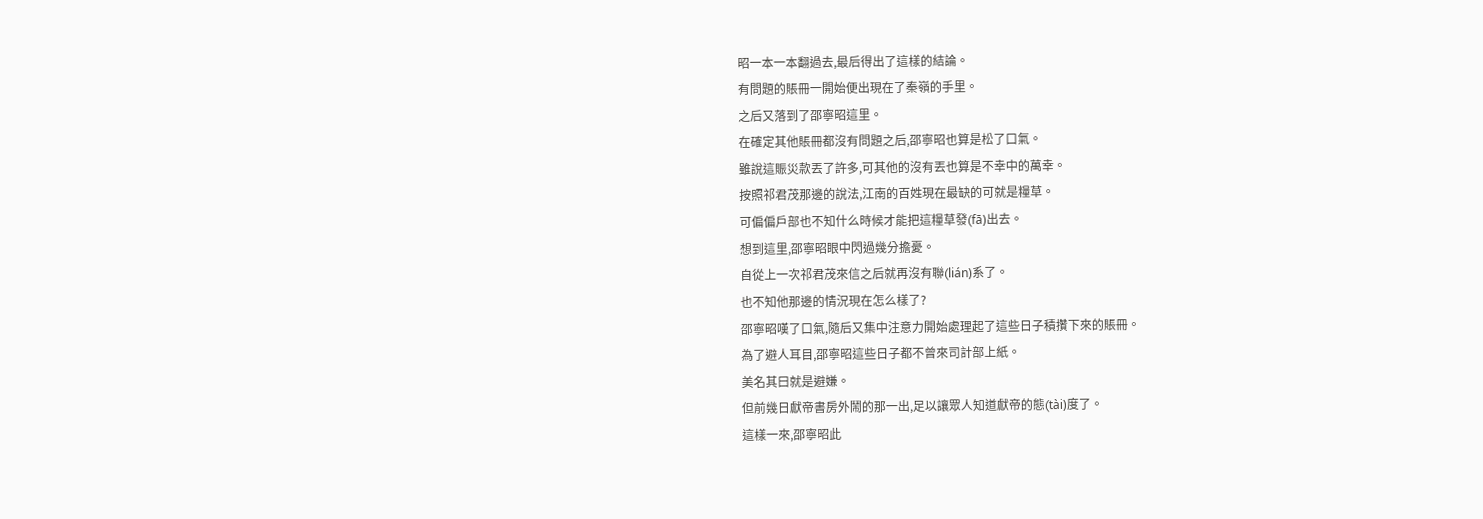昭一本一本翻過去,最后得出了這樣的結論。
有問題的賬冊一開始便出現在了秦嶺的手里。
之后又落到了邵寧昭這里。
在確定其他賬冊都沒有問題之后,邵寧昭也算是松了口氣。
雖說這賑災款丟了許多,可其他的沒有丟也算是不幸中的萬幸。
按照祁君茂那邊的說法,江南的百姓現在最缺的可就是糧草。
可偏偏戶部也不知什么時候才能把這糧草發(fā)出去。
想到這里,邵寧昭眼中閃過幾分擔憂。
自從上一次祁君茂來信之后就再沒有聯(lián)系了。
也不知他那邊的情況現在怎么樣了?
邵寧昭嘆了口氣,隨后又集中注意力開始處理起了這些日子積攢下來的賬冊。
為了避人耳目,邵寧昭這些日子都不曾來司計部上紙。
美名其曰就是避嫌。
但前幾日獻帝書房外鬧的那一出,足以讓眾人知道獻帝的態(tài)度了。
這樣一來,邵寧昭此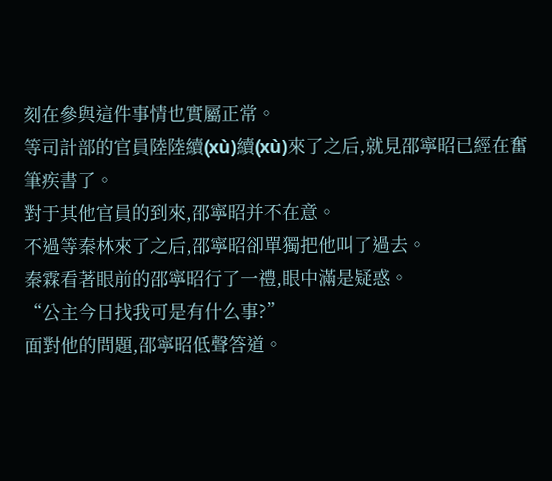刻在參與這件事情也實屬正常。
等司計部的官員陸陸續(xù)續(xù)來了之后,就見邵寧昭已經在奮筆疾書了。
對于其他官員的到來,邵寧昭并不在意。
不過等秦林來了之后,邵寧昭卻單獨把他叫了過去。
秦霖看著眼前的邵寧昭行了一禮,眼中滿是疑惑。
“公主今日找我可是有什么事?”
面對他的問題,邵寧昭低聲答道。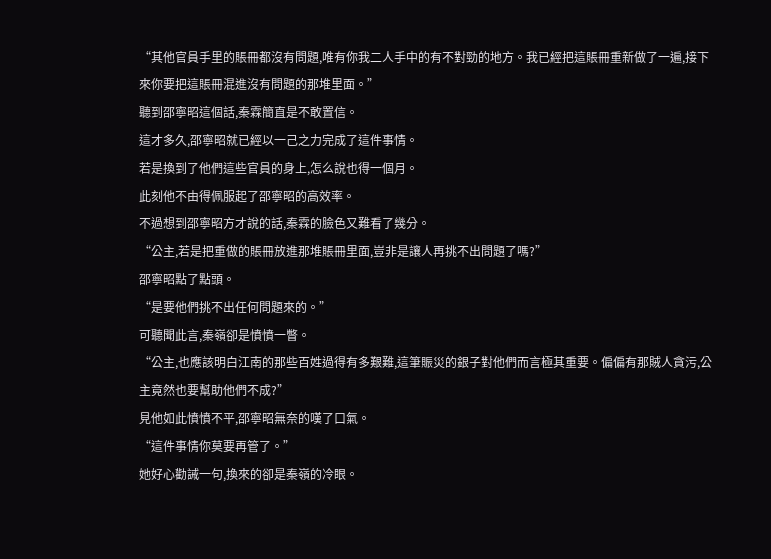“其他官員手里的賬冊都沒有問題,唯有你我二人手中的有不對勁的地方。我已經把這賬冊重新做了一遍,接下來你要把這賬冊混進沒有問題的那堆里面。”
聽到邵寧昭這個話,秦霖簡直是不敢置信。
這才多久,邵寧昭就已經以一己之力完成了這件事情。
若是換到了他們這些官員的身上,怎么說也得一個月。
此刻他不由得佩服起了邵寧昭的高效率。
不過想到邵寧昭方才說的話,秦霖的臉色又難看了幾分。
“公主,若是把重做的賬冊放進那堆賬冊里面,豈非是讓人再挑不出問題了嗎?”
邵寧昭點了點頭。
“是要他們挑不出任何問題來的。”
可聽聞此言,秦嶺卻是憤憤一瞥。
“公主,也應該明白江南的那些百姓過得有多艱難,這筆賑災的銀子對他們而言極其重要。偏偏有那賊人貪污,公主竟然也要幫助他們不成?”
見他如此憤憤不平,邵寧昭無奈的嘆了口氣。
“這件事情你莫要再管了。”
她好心勸誡一句,換來的卻是秦嶺的冷眼。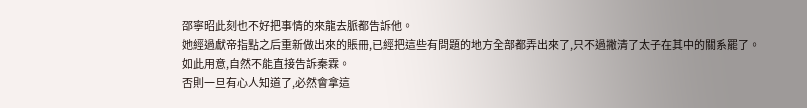邵寧昭此刻也不好把事情的來龍去脈都告訴他。
她經過獻帝指點之后重新做出來的賬冊,已經把這些有問題的地方全部都弄出來了,只不過撇清了太子在其中的關系罷了。
如此用意,自然不能直接告訴秦霖。
否則一旦有心人知道了,必然會拿這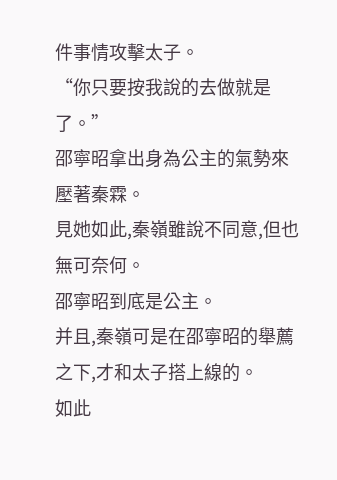件事情攻擊太子。
“你只要按我說的去做就是了。”
邵寧昭拿出身為公主的氣勢來壓著秦霖。
見她如此,秦嶺雖說不同意,但也無可奈何。
邵寧昭到底是公主。
并且,秦嶺可是在邵寧昭的舉薦之下,才和太子搭上線的。
如此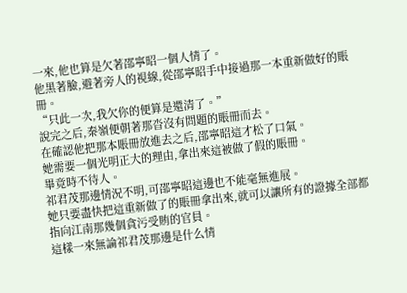一來,他也算是欠著邵寧昭一個人情了。
他黑著臉,避著旁人的視線,從邵寧昭手中接過那一本重新做好的賬冊。
“只此一次,我欠你的便算是還清了。”
說完之后,秦嶺便朝著那沓沒有問題的賬冊而去。
在確認他把那本賬冊放進去之后,邵寧昭這才松了口氣。
她需要一個光明正大的理由,拿出來這被做了假的賬冊。
畢竟時不待人。
祁君茂那邊情況不明,可邵寧昭這邊也不能毫無進展。
她只要盡快把這重新做了的賬冊拿出來,就可以讓所有的證據全部都指向江南那幾個貪污受賄的官員。
這樣一來無論祁君茂那邊是什么情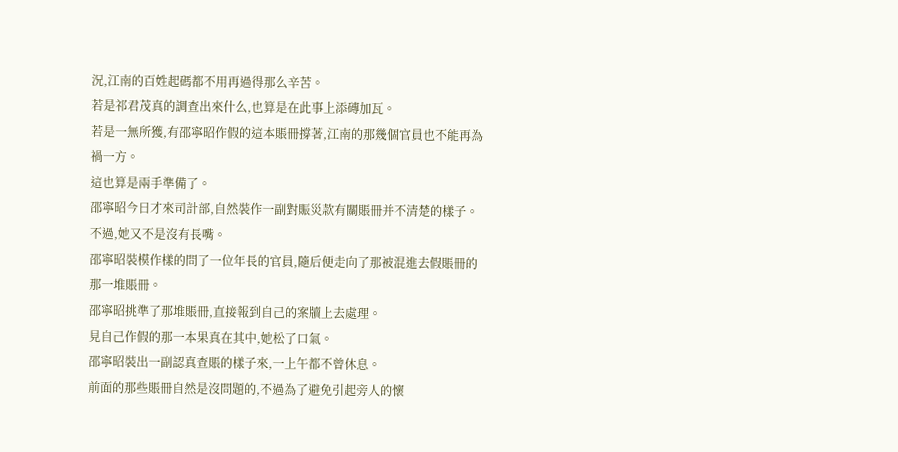況,江南的百姓起碼都不用再過得那么辛苦。
若是祁君茂真的調查出來什么,也算是在此事上添磚加瓦。
若是一無所獲,有邵寧昭作假的這本賬冊撐著,江南的那幾個官員也不能再為禍一方。
這也算是兩手準備了。
邵寧昭今日才來司計部,自然裝作一副對賑災款有關賬冊并不清楚的樣子。
不過,她又不是沒有長嘴。
邵寧昭裝模作樣的問了一位年長的官員,隨后便走向了那被混進去假賬冊的那一堆賬冊。
邵寧昭挑準了那堆賬冊,直接報到自己的案牘上去處理。
見自己作假的那一本果真在其中,她松了口氣。
邵寧昭裝出一副認真查賬的樣子來,一上午都不曾休息。
前面的那些賬冊自然是沒問題的,不過為了避免引起旁人的懷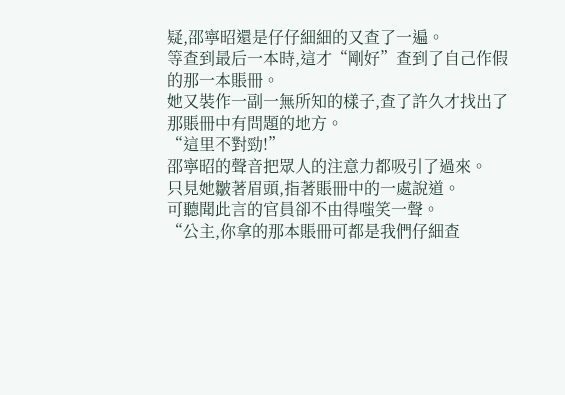疑,邵寧昭還是仔仔細細的又查了一遍。
等查到最后一本時,這才“剛好”查到了自己作假的那一本賬冊。
她又裝作一副一無所知的樣子,查了許久才找出了那賬冊中有問題的地方。
“這里不對勁!”
邵寧昭的聲音把眾人的注意力都吸引了過來。
只見她皺著眉頭,指著賬冊中的一處說道。
可聽聞此言的官員卻不由得嗤笑一聲。
“公主,你拿的那本賬冊可都是我們仔細查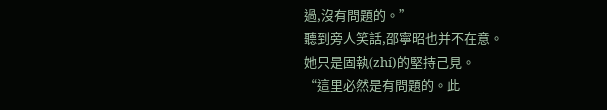過,沒有問題的。”
聽到旁人笑話,邵寧昭也并不在意。
她只是固執(zhí)的堅持己見。
“這里必然是有問題的。此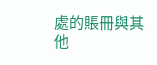處的賬冊與其他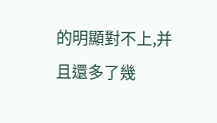的明顯對不上,并且還多了幾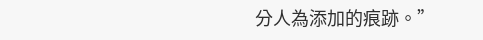分人為添加的痕跡。”